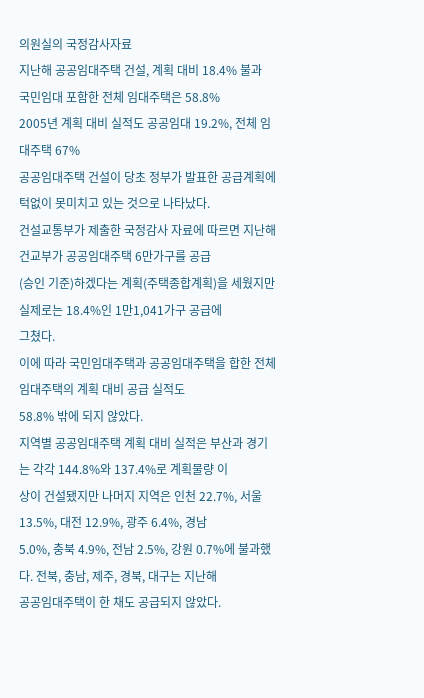의원실의 국정감사자료
지난해 공공임대주택 건설, 계획 대비 18.4% 불과
국민임대 포함한 전체 임대주택은 58.8%
2005년 계획 대비 실적도 공공임대 19.2%, 전체 임대주택 67%
공공임대주택 건설이 당초 정부가 발표한 공급계획에 턱없이 못미치고 있는 것으로 나타났다.
건설교통부가 제출한 국정감사 자료에 따르면 지난해 건교부가 공공임대주택 6만가구를 공급
(승인 기준)하겠다는 계획(주택종합계획)을 세웠지만 실제로는 18.4%인 1만1,041가구 공급에
그쳤다.
이에 따라 국민임대주택과 공공임대주택을 합한 전체 임대주택의 계획 대비 공급 실적도
58.8% 밖에 되지 않았다.
지역별 공공임대주택 계획 대비 실적은 부산과 경기는 각각 144.8%와 137.4%로 계획물량 이
상이 건설됐지만 나머지 지역은 인천 22.7%, 서울 13.5%, 대전 12.9%, 광주 6.4%, 경남
5.0%, 충북 4.9%, 전남 2.5%, 강원 0.7%에 불과했다. 전북, 충남, 제주, 경북, 대구는 지난해
공공임대주택이 한 채도 공급되지 않았다.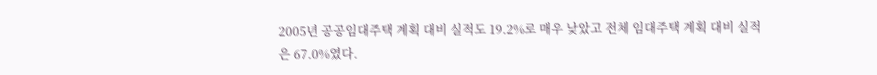2005년 공공임대주택 계획 대비 실적도 19.2%로 매우 낮았고 전체 임대주택 계획 대비 실적
은 67.0%였다.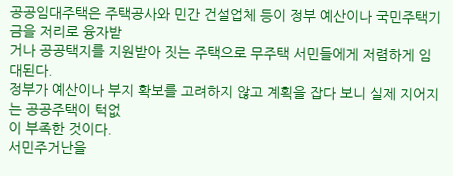공공임대주택은 주택공사와 민간 건설업체 등이 정부 예산이나 국민주택기금을 저리로 융자받
거나 공공택지를 지원받아 짓는 주택으로 무주택 서민들에게 저렴하게 임대된다.
정부가 예산이나 부지 확보를 고려하지 않고 계획을 잡다 보니 실제 지어지는 공공주택이 턱없
이 부족한 것이다.
서민주거난을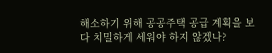해소하기 위해 공공주택 공급 계획을 보다 치밀하게 세워야 하지 않겠나?